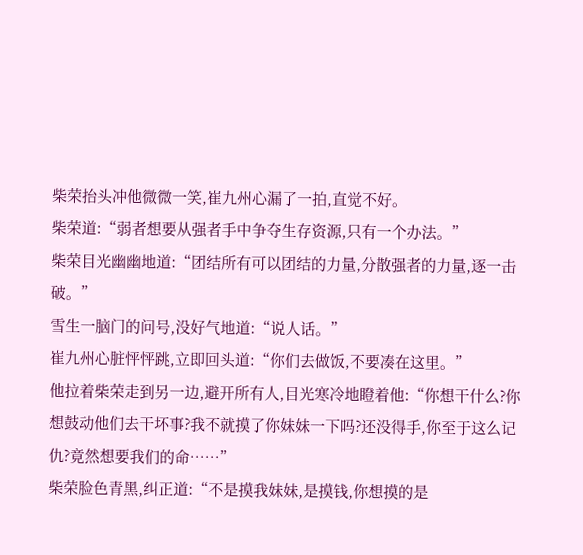柴荣抬头冲他微微一笑,崔九州心漏了一拍,直觉不好。
柴荣道:“弱者想要从强者手中争夺生存资源,只有一个办法。”
柴荣目光幽幽地道:“团结所有可以团结的力量,分散强者的力量,逐一击破。”
雪生一脑门的问号,没好气地道:“说人话。”
崔九州心脏怦怦跳,立即回头道:“你们去做饭,不要凑在这里。”
他拉着柴荣走到另一边,避开所有人,目光寒冷地瞪着他:“你想干什么?你想鼓动他们去干坏事?我不就摸了你妹妹一下吗?还没得手,你至于这么记仇?竟然想要我们的命……”
柴荣脸色青黑,纠正道:“不是摸我妹妹,是摸钱,你想摸的是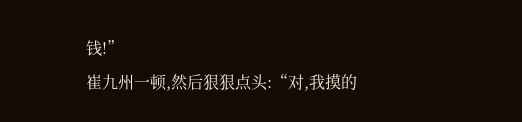钱!”
崔九州一顿,然后狠狠点头:“对,我摸的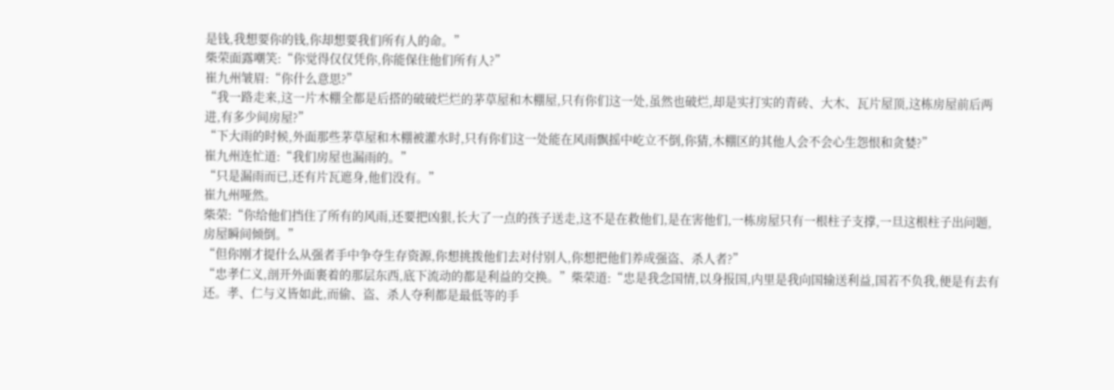是钱,我想要你的钱,你却想要我们所有人的命。”
柴荣面露嘲笑:“你觉得仅仅凭你,你能保住他们所有人?”
崔九州皱眉:“你什么意思?”
“我一路走来,这一片木棚全都是后搭的破破烂烂的茅草屋和木棚屋,只有你们这一处,虽然也破烂,却是实打实的青砖、大木、瓦片屋顶,这栋房屋前后两进,有多少间房屋?”
“下大雨的时候,外面那些茅草屋和木棚被灌水时,只有你们这一处能在风雨飘摇中屹立不倒,你猜,木棚区的其他人会不会心生怨恨和贪婪?”
崔九州连忙道:“我们房屋也漏雨的。”
“只是漏雨而已,还有片瓦遮身,他们没有。”
崔九州哑然。
柴荣:“你给他们挡住了所有的风雨,还要把凶狠,长大了一点的孩子送走,这不是在救他们,是在害他们,一栋房屋只有一根柱子支撑,一旦这根柱子出问题,房屋瞬间倾倒。”
“但你刚才提什么从强者手中争夺生存资源,你想挑拨他们去对付别人,你想把他们养成强盗、杀人者?”
“忠孝仁义,剖开外面裹着的那层东西,底下流动的都是利益的交换。”柴荣道:“忠是我念国情,以身报国,内里是我向国输送利益,国若不负我,便是有去有还。孝、仁与义皆如此,而偷、盗、杀人夺利都是最低等的手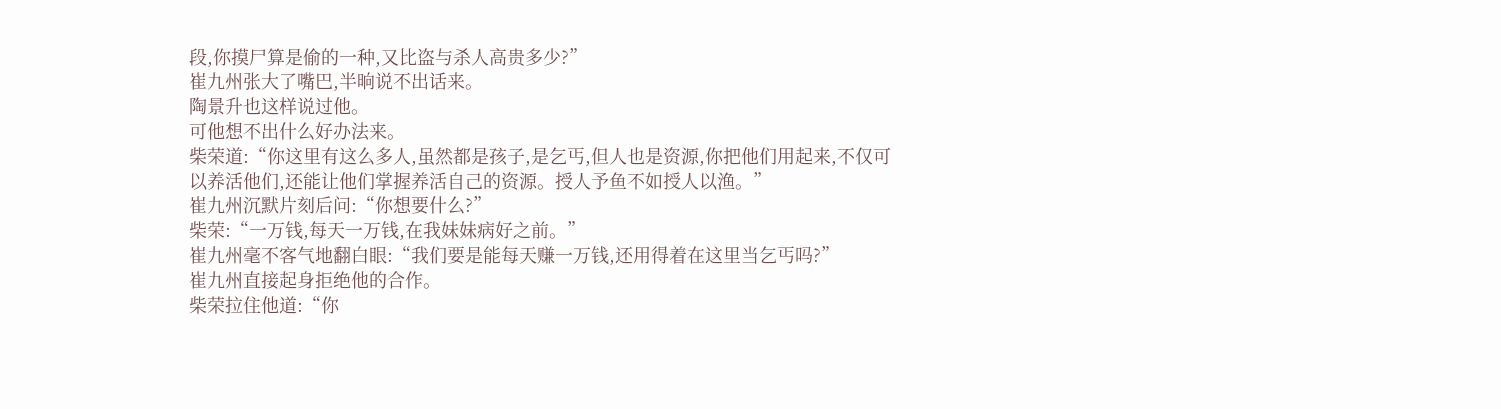段,你摸尸算是偷的一种,又比盗与杀人高贵多少?”
崔九州张大了嘴巴,半晌说不出话来。
陶景升也这样说过他。
可他想不出什么好办法来。
柴荣道:“你这里有这么多人,虽然都是孩子,是乞丐,但人也是资源,你把他们用起来,不仅可以养活他们,还能让他们掌握养活自己的资源。授人予鱼不如授人以渔。”
崔九州沉默片刻后问:“你想要什么?”
柴荣:“一万钱,每天一万钱,在我妹妹病好之前。”
崔九州毫不客气地翻白眼:“我们要是能每天赚一万钱,还用得着在这里当乞丐吗?”
崔九州直接起身拒绝他的合作。
柴荣拉住他道:“你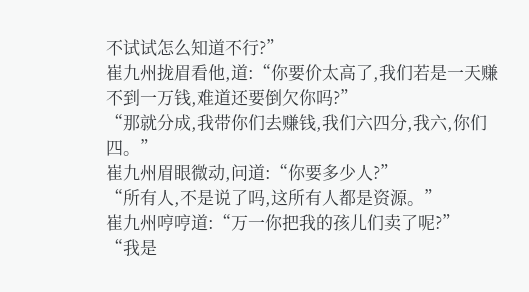不试试怎么知道不行?”
崔九州拢眉看他,道:“你要价太高了,我们若是一天赚不到一万钱,难道还要倒欠你吗?”
“那就分成,我带你们去赚钱,我们六四分,我六,你们四。”
崔九州眉眼微动,问道:“你要多少人?”
“所有人,不是说了吗,这所有人都是资源。”
崔九州哼哼道:“万一你把我的孩儿们卖了呢?”
“我是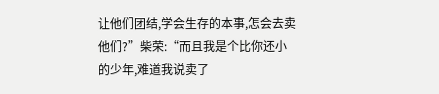让他们团结,学会生存的本事,怎会去卖他们?”柴荣:“而且我是个比你还小的少年,难道我说卖了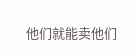他们就能卖他们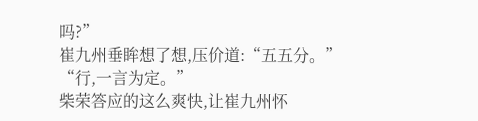吗?”
崔九州垂眸想了想,压价道:“五五分。”
“行,一言为定。”
柴荣答应的这么爽快,让崔九州怀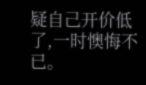疑自己开价低了,一时懊悔不已。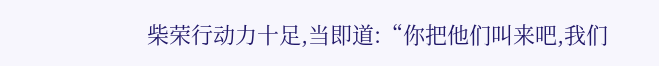柴荣行动力十足,当即道:“你把他们叫来吧,我们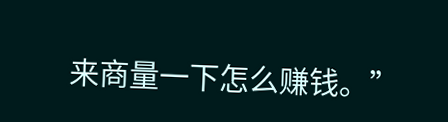来商量一下怎么赚钱。”